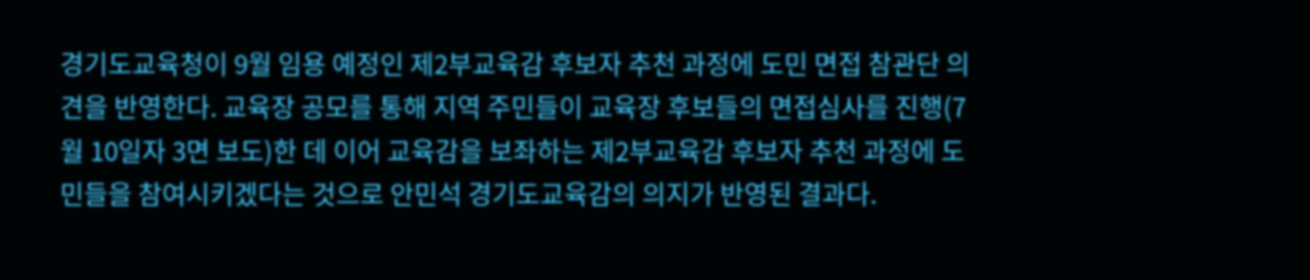경기도교육청이 9월 임용 예정인 제2부교육감 후보자 추천 과정에 도민 면접 참관단 의견을 반영한다. 교육장 공모를 통해 지역 주민들이 교육장 후보들의 면접심사를 진행(7월 10일자 3면 보도)한 데 이어 교육감을 보좌하는 제2부교육감 후보자 추천 과정에 도민들을 참여시키겠다는 것으로 안민석 경기도교육감의 의지가 반영된 결과다.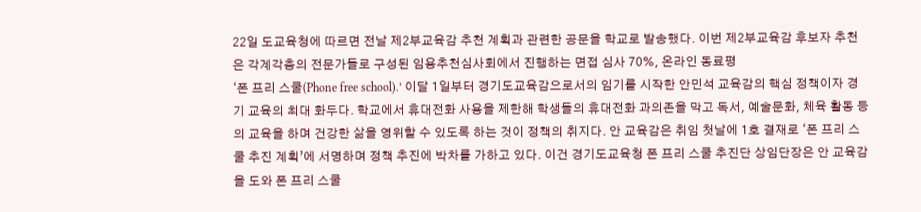22일 도교육청에 따르면 전날 제2부교육감 추천 계획과 관련한 공문을 학교로 발송했다. 이번 제2부교육감 후보자 추천은 각계각층의 전문가들로 구성된 임용추천심사회에서 진행하는 면접 심사 70%, 온라인 동료평
‘폰 프리 스쿨(Phone free school).’ 이달 1일부터 경기도교육감으로서의 임기를 시작한 안민석 교육감의 핵심 정책이자 경기 교육의 최대 화두다. 학교에서 휴대전화 사용을 제한해 학생들의 휴대전화 과의존을 막고 독서, 예술문화, 체육 활동 등의 교육을 하며 건강한 삶을 영위할 수 있도록 하는 것이 정책의 취지다. 안 교육감은 취임 첫날에 1호 결재로 ‘폰 프리 스쿨 추진 계획’에 서명하며 정책 추진에 박차를 가하고 있다. 이건 경기도교육청 폰 프리 스쿨 추진단 상임단장은 안 교육감을 도와 폰 프리 스쿨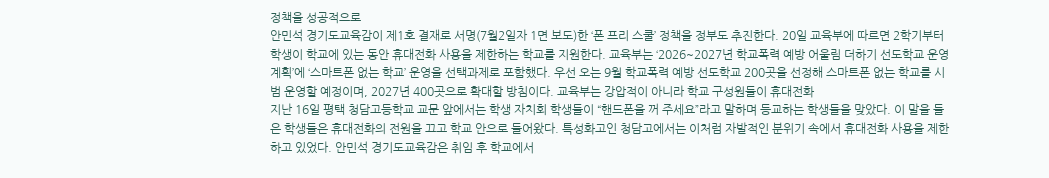정책을 성공적으로
안민석 경기도교육감이 제1호 결재로 서명(7월2일자 1면 보도)한 ‘폰 프리 스쿨’ 정책을 정부도 추진한다. 20일 교육부에 따르면 2학기부터 학생이 학교에 있는 동안 휴대전화 사용을 제한하는 학교를 지원한다. 교육부는 ‘2026~2027년 학교폭력 예방 어울림 더하기 선도학교 운영계획’에 ‘스마트폰 없는 학교’ 운영을 선택과제로 포함했다. 우선 오는 9월 학교폭력 예방 선도학교 200곳을 선정해 스마트폰 없는 학교를 시범 운영할 예정이며, 2027년 400곳으로 확대할 방침이다. 교육부는 강압적이 아니라 학교 구성원들이 휴대전화
지난 16일 평택 청담고등학교 교문 앞에서는 학생 자치회 학생들이 “핸드폰을 꺼 주세요”라고 말하며 등교하는 학생들을 맞았다. 이 말을 들은 학생들은 휴대전화의 전원을 끄고 학교 안으로 들어왔다. 특성화고인 청담고에서는 이처럼 자발적인 분위기 속에서 휴대전화 사용을 제한하고 있었다. 안민석 경기도교육감은 취임 후 학교에서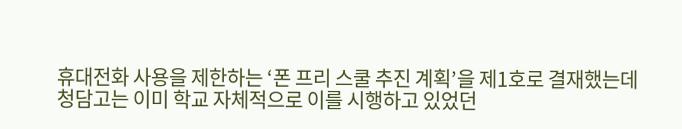휴대전화 사용을 제한하는 ‘폰 프리 스쿨 추진 계획’을 제1호로 결재했는데 청담고는 이미 학교 자체적으로 이를 시행하고 있었던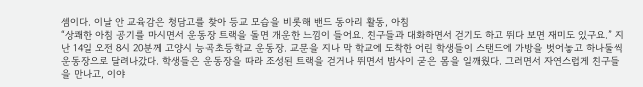셈이다. 이날 안 교육감은 청담고를 찾아 등교 모습을 비롯해 밴드 동아리 활동, 아침
“상쾌한 아침 공기를 마시면서 운동장 트랙을 돌면 개운한 느낌이 들어요. 친구들과 대화하면서 걷기도 하고 뛰다 보면 재미도 있구요.” 지난 14일 오전 8시 20분께 고양시 능곡초등학교 운동장. 교문을 지나 막 학교에 도착한 어린 학생들이 스탠드에 가방을 벗어놓고 하나둘씩 운동장으로 달려나갔다. 학생들은 운동장을 따라 조성된 트랙을 걷거나 뛰면서 밤사이 굳은 몸을 일깨웠다. 그러면서 자연스럽게 친구들을 만나고, 이야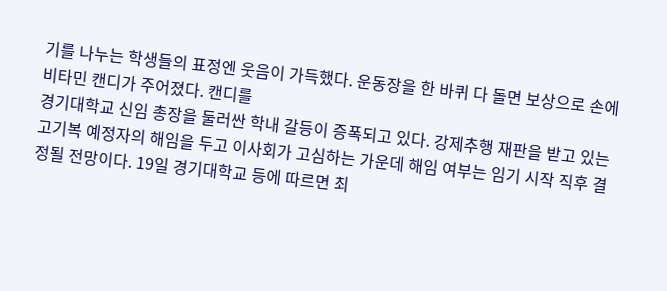기를 나누는 학생들의 표정엔 웃음이 가득했다. 운동장을 한 바퀴 다 돌면 보상으로 손에 비타민 캔디가 주어졌다. 캔디를
경기대학교 신임 총장을 둘러싼 학내 갈등이 증폭되고 있다. 강제추행 재판을 받고 있는 고기복 예정자의 해임을 두고 이사회가 고심하는 가운데 해임 여부는 임기 시작 직후 결정될 전망이다. 19일 경기대학교 등에 따르면 최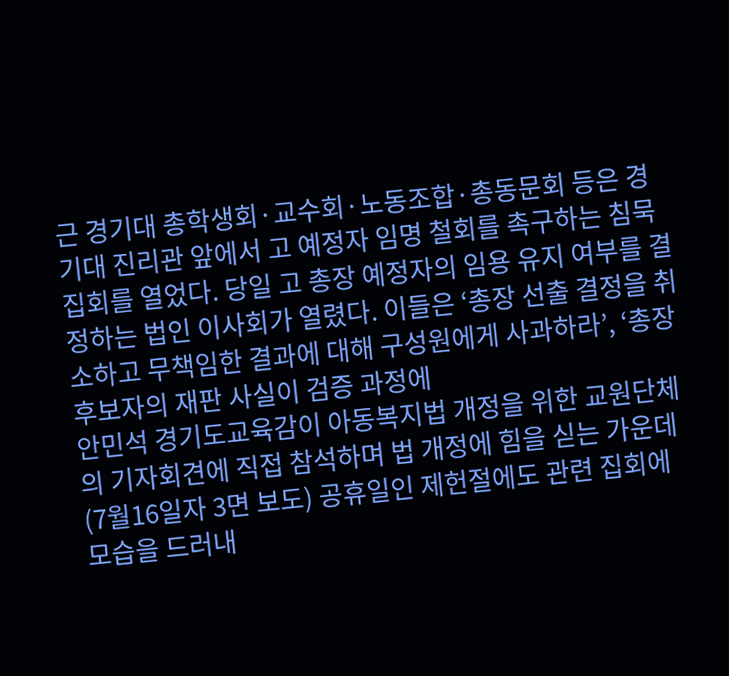근 경기대 총학생회·교수회·노동조합·총동문회 등은 경기대 진리관 앞에서 고 예정자 임명 철회를 촉구하는 침묵 집회를 열었다. 당일 고 총장 예정자의 임용 유지 여부를 결정하는 법인 이사회가 열렸다. 이들은 ‘총장 선출 결정을 취소하고 무책임한 결과에 대해 구성원에게 사과하라’, ‘총장 후보자의 재판 사실이 검증 과정에
안민석 경기도교육감이 아동복지법 개정을 위한 교원단체의 기자회견에 직접 참석하며 법 개정에 힘을 싣는 가운데(7월16일자 3면 보도) 공휴일인 제헌절에도 관련 집회에 모습을 드러내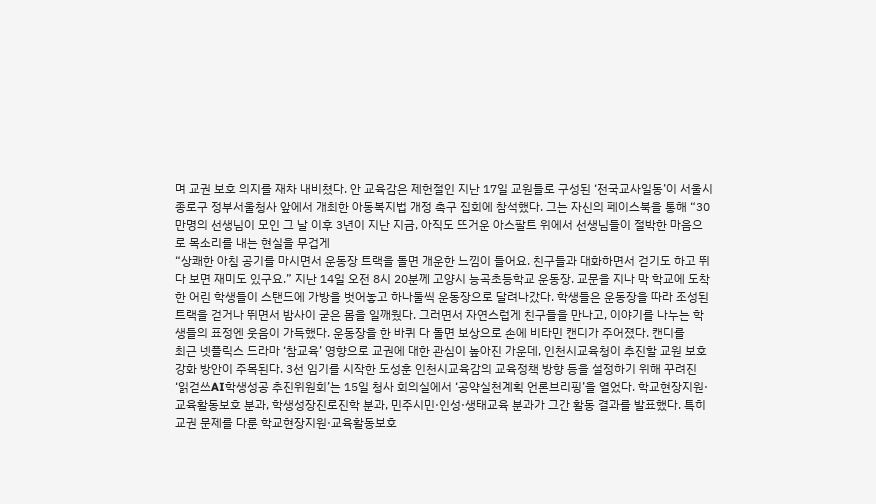며 교권 보호 의지를 재차 내비쳤다. 안 교육감은 제헌절인 지난 17일 교원들로 구성된 ‘전국교사일동’이 서울시 종로구 정부서울청사 앞에서 개최한 아동복지법 개정 촉구 집회에 참석했다. 그는 자신의 페이스북을 통해 “30만명의 선생님이 모인 그 날 이후 3년이 지난 지금, 아직도 뜨거운 아스팔트 위에서 선생님들이 절박한 마음으로 목소리를 내는 현실을 무겁게
“상쾌한 아침 공기를 마시면서 운동장 트랙을 돌면 개운한 느낌이 들어요. 친구들과 대화하면서 걷기도 하고 뛰다 보면 재미도 있구요.” 지난 14일 오전 8시 20분께 고양시 능곡초등학교 운동장. 교문을 지나 막 학교에 도착한 어린 학생들이 스탠드에 가방을 벗어놓고 하나둘씩 운동장으로 달려나갔다. 학생들은 운동장을 따라 조성된 트랙을 걷거나 뛰면서 밤사이 굳은 몸을 일깨웠다. 그러면서 자연스럽게 친구들을 만나고, 이야기를 나누는 학생들의 표정엔 웃음이 가득했다. 운동장을 한 바퀴 다 돌면 보상으로 손에 비타민 캔디가 주어졌다. 캔디를
최근 넷플릭스 드라마 ‘참교육’ 영향으로 교권에 대한 관심이 높아진 가운데, 인천시교육청이 추진할 교원 보호 강화 방안이 주목된다. 3선 임기를 시작한 도성훈 인천시교육감의 교육정책 방향 등을 설정하기 위해 꾸려진 ‘읽걷쓰AI학생성공 추진위원회’는 15일 청사 회의실에서 ‘공약실천계획 언론브리핑’을 열었다. 학교현장지원·교육활동보호 분과, 학생성장진로진학 분과, 민주시민·인성·생태교육 분과가 그간 활동 결과를 발표했다. 특히 교권 문제를 다룬 학교현장지원·교육활동보호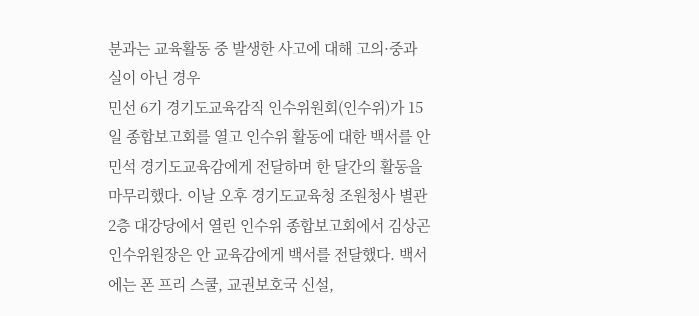분과는 교육활동 중 발생한 사고에 대해 고의·중과실이 아닌 경우
민선 6기 경기도교육감직 인수위원회(인수위)가 15일 종합보고회를 열고 인수위 활동에 대한 백서를 안민석 경기도교육감에게 전달하며 한 달간의 활동을 마무리했다. 이날 오후 경기도교육청 조원청사 별관 2층 대강당에서 열린 인수위 종합보고회에서 김상곤 인수위원장은 안 교육감에게 백서를 전달했다. 백서에는 폰 프리 스쿨, 교권보호국 신설,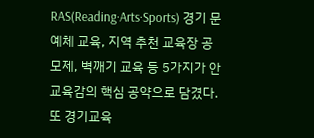RAS(Reading·Arts·Sports) 경기 문예체 교육, 지역 추천 교육장 공모제, 벽깨기 교육 등 5가지가 안 교육감의 핵심 공약으로 담겼다. 또 경기교육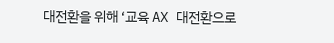대전환을 위해 ‘교육 AX 대전환으로